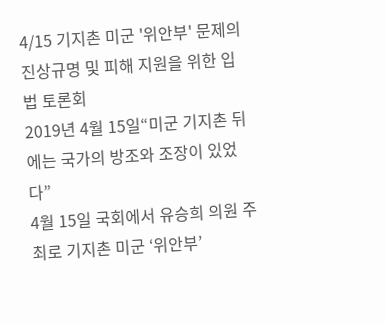4/15 기지촌 미군 '위안부' 문제의 진상규명 및 피해 지원을 위한 입법 토론회
2019년 4월 15일“미군 기지촌 뒤에는 국가의 방조와 조장이 있었다”
4월 15일 국회에서 유승희 의원 주최로 기지촌 미군 ‘위안부’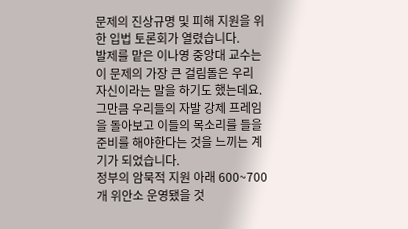문제의 진상규명 및 피해 지원을 위한 입법 토론회가 열렸습니다.
발제를 맡은 이나영 중앙대 교수는 이 문제의 가장 큰 걸림돌은 우리 자신이라는 말을 하기도 했는데요. 그만큼 우리들의 자발 강제 프레임을 돌아보고 이들의 목소리를 들을 준비를 해야한다는 것을 느끼는 계기가 되었습니다.
정부의 암묵적 지원 아래 600~700개 위안소 운영됐을 것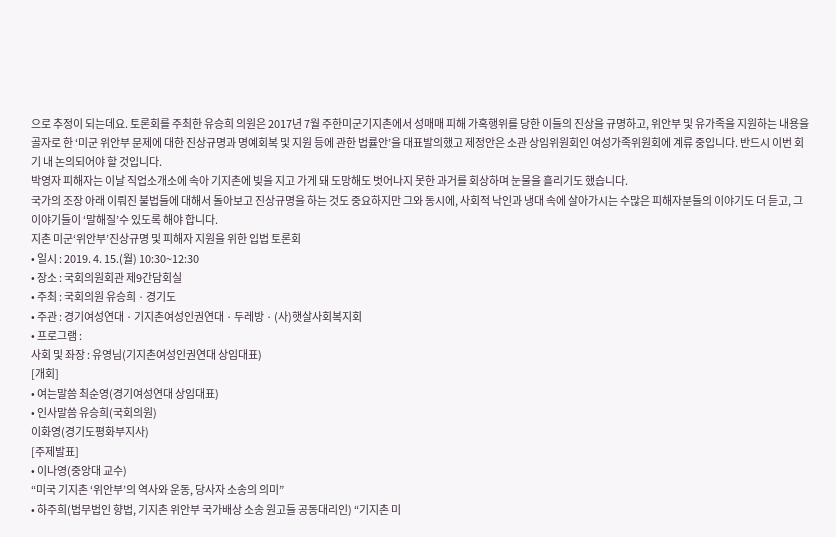으로 추정이 되는데요. 토론회를 주최한 유승희 의원은 2017년 7월 주한미군기지촌에서 성매매 피해 가혹행위를 당한 이들의 진상을 규명하고, 위안부 및 유가족을 지원하는 내용을 골자로 한 ‘미군 위안부 문제에 대한 진상규명과 명예회복 및 지원 등에 관한 법률안’을 대표발의했고 제정안은 소관 상임위원회인 여성가족위원회에 계류 중입니다. 반드시 이번 회기 내 논의되어야 할 것입니다.
박영자 피해자는 이날 직업소개소에 속아 기지촌에 빚을 지고 가게 돼 도망해도 벗어나지 못한 과거를 회상하며 눈물을 흘리기도 했습니다.
국가의 조장 아래 이뤄진 불법들에 대해서 돌아보고 진상규명을 하는 것도 중요하지만 그와 동시에, 사회적 낙인과 냉대 속에 살아가시는 수많은 피해자분들의 이야기도 더 듣고, 그 이야기들이 ‘말해질’수 있도록 해야 합니다.
지촌 미군‘위안부’진상규명 및 피해자 지원을 위한 입법 토론회
• 일시 : 2019. 4. 15.(월) 10:30~12:30
• 장소 : 국회의원회관 제9간담회실
• 주최 : 국회의원 유승희 · 경기도
• 주관 : 경기여성연대 · 기지촌여성인권연대 · 두레방 · (사)햇살사회복지회
• 프로그램 :
사회 및 좌장 : 유영님(기지촌여성인권연대 상임대표)
[개회]
• 여는말씀 최순영(경기여성연대 상임대표)
• 인사말씀 유승희(국회의원)
이화영(경기도평화부지사)
[주제발표]
• 이나영(중앙대 교수)
“미국 기지촌 ‘위안부’의 역사와 운동, 당사자 소송의 의미”
• 하주희(법무법인 향법, 기지촌 위안부 국가배상 소송 원고들 공동대리인) “기지촌 미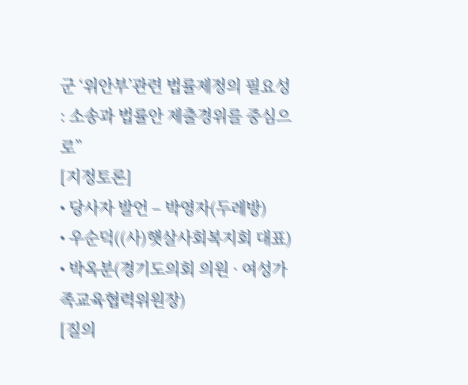군 ‘위안부’관련 법률제정의 필요성 : 소송과 법률안 제출경위를 중심으로”
[지정토론]
• 당사자 발언 – 박영자(두레방)
• 우순덕((사)햇살사회복지회 대표)
• 박옥분(경기도의회 의원 · 여성가족교육협력위원장)
[질의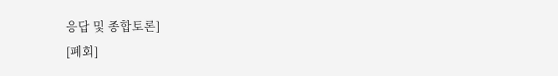응답 및 종합토론]
[폐회]